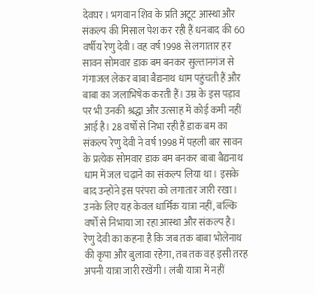देवघर। भगवान शिव के प्रति अटूट आस्था और संकल्प की मिसाल पेश कर रही हैं धनबाद की 60 वर्षीय रेणु देवी। वह वर्ष 1998 से लगातार हर सावन सोमवार डाक बम बनकर सुल्तानगंज से गंगाजल लेकर बाबा बैद्यनाथ धाम पहुंचती हैं और बाबा का जलाभिषेक करती हैं। उम्र के इस पड़ाव पर भी उनकी श्रद्धा और उत्साह में कोई कमी नहीं आई है। 28 वर्षों से निभा रही हैं डाक बम का संकल्प रेणु देवी ने वर्ष 1998 में पहली बार सावन के प्रत्येक सोमवार डाक बम बनकर बाबा बैद्यनाथ धाम में जल चढ़ाने का संकल्प लिया था। इसके बाद उन्होंने इस परंपरा को लगातार जारी रखा। उनके लिए यह केवल धार्मिक यात्रा नहीं, बल्कि वर्षों से निभाया जा रहा आस्था और संकल्प है। रेणु देवी का कहना है कि जब तक बाबा भोलेनाथ की कृपा और बुलावा रहेगा, तब तक वह इसी तरह अपनी यात्रा जारी रखेंगी। लंबी यात्रा में नहीं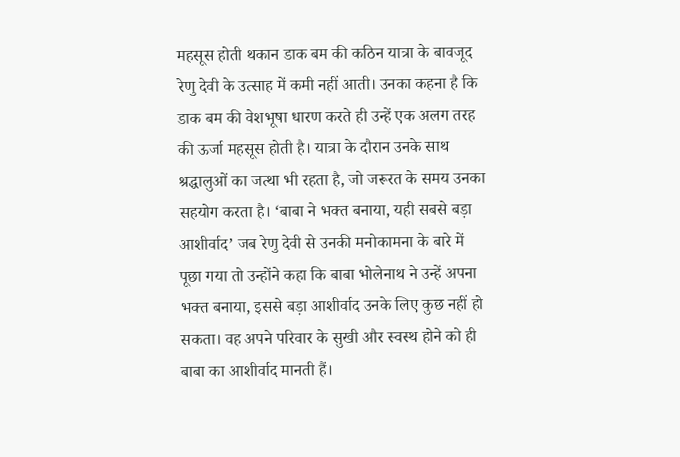महसूस होती थकान डाक बम की कठिन यात्रा के बावजूद रेणु देवी के उत्साह में कमी नहीं आती। उनका कहना है कि डाक बम की वेशभूषा धारण करते ही उन्हें एक अलग तरह की ऊर्जा महसूस होती है। यात्रा के दौरान उनके साथ श्रद्धालुओं का जत्था भी रहता है, जो जरूरत के समय उनका सहयोग करता है। ‘बाबा ने भक्त बनाया, यही सबसे बड़ा आशीर्वाद’ जब रेणु देवी से उनकी मनोकामना के बारे में पूछा गया तो उन्होंने कहा कि बाबा भोलेनाथ ने उन्हें अपना भक्त बनाया, इससे बड़ा आशीर्वाद उनके लिए कुछ नहीं हो सकता। वह अपने परिवार के सुखी और स्वस्थ होने को ही बाबा का आशीर्वाद मानती हैं।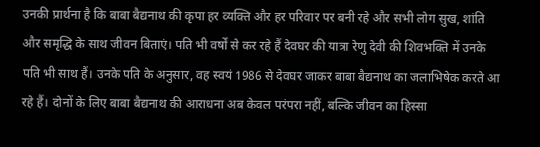उनकी प्रार्थना है कि बाबा बैद्यनाथ की कृपा हर व्यक्ति और हर परिवार पर बनी रहे और सभी लोग सुख, शांति और समृद्धि के साथ जीवन बिताएं। पति भी वर्षों से कर रहे हैं देवघर की यात्रा रेणु देवी की शिवभक्ति में उनके पति भी साथ हैं। उनके पति के अनुसार, वह स्वयं 1986 से देवघर जाकर बाबा बैद्यनाथ का जलाभिषेक करते आ रहे हैं। दोनों के लिए बाबा बैद्यनाथ की आराधना अब केवल परंपरा नहीं, बल्कि जीवन का हिस्सा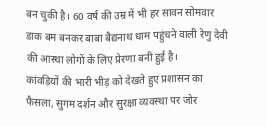बन चुकी है। 60 वर्ष की उम्र में भी हर सावन सोमवार डाक बम बनकर बाबा बैद्यनाथ धाम पहुंचने वाली रेणु देवी की आस्था लोगों के लिए प्रेरणा बनी हुई है।
कांवड़ियों की भारी भीड़ को देखते हुए प्रशासन का फैसला, सुगम दर्शन और सुरक्षा व्यवस्था पर जोर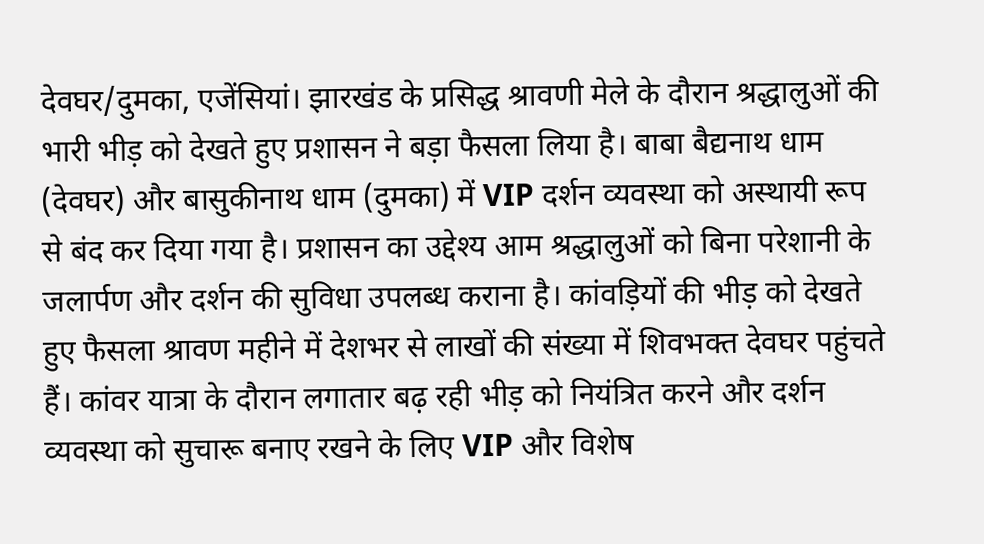देवघर/दुमका, एजेंसियां। झारखंड के प्रसिद्ध श्रावणी मेले के दौरान श्रद्धालुओं की भारी भीड़ को देखते हुए प्रशासन ने बड़ा फैसला लिया है। बाबा बैद्यनाथ धाम (देवघर) और बासुकीनाथ धाम (दुमका) में VIP दर्शन व्यवस्था को अस्थायी रूप से बंद कर दिया गया है। प्रशासन का उद्देश्य आम श्रद्धालुओं को बिना परेशानी के जलार्पण और दर्शन की सुविधा उपलब्ध कराना है। कांवड़ियों की भीड़ को देखते हुए फैसला श्रावण महीने में देशभर से लाखों की संख्या में शिवभक्त देवघर पहुंचते हैं। कांवर यात्रा के दौरान लगातार बढ़ रही भीड़ को नियंत्रित करने और दर्शन व्यवस्था को सुचारू बनाए रखने के लिए VIP और विशेष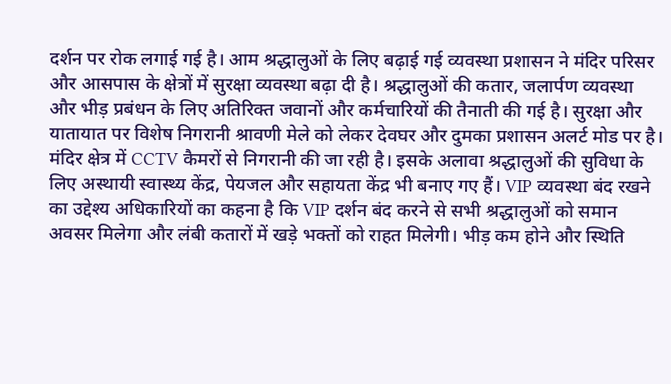दर्शन पर रोक लगाई गई है। आम श्रद्धालुओं के लिए बढ़ाई गई व्यवस्था प्रशासन ने मंदिर परिसर और आसपास के क्षेत्रों में सुरक्षा व्यवस्था बढ़ा दी है। श्रद्धालुओं की कतार, जलार्पण व्यवस्था और भीड़ प्रबंधन के लिए अतिरिक्त जवानों और कर्मचारियों की तैनाती की गई है। सुरक्षा और यातायात पर विशेष निगरानी श्रावणी मेले को लेकर देवघर और दुमका प्रशासन अलर्ट मोड पर है। मंदिर क्षेत्र में CCTV कैमरों से निगरानी की जा रही है। इसके अलावा श्रद्धालुओं की सुविधा के लिए अस्थायी स्वास्थ्य केंद्र, पेयजल और सहायता केंद्र भी बनाए गए हैं। VIP व्यवस्था बंद रखने का उद्देश्य अधिकारियों का कहना है कि VIP दर्शन बंद करने से सभी श्रद्धालुओं को समान अवसर मिलेगा और लंबी कतारों में खड़े भक्तों को राहत मिलेगी। भीड़ कम होने और स्थिति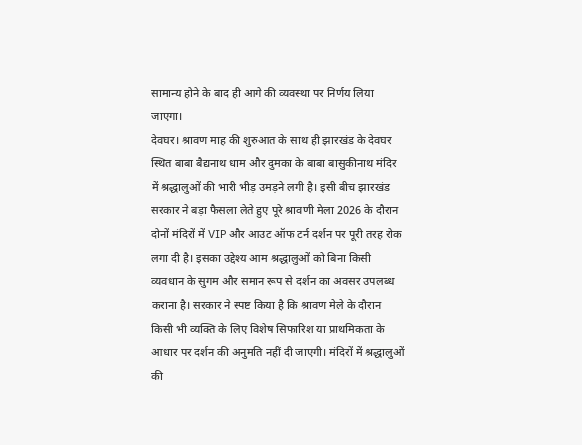सामान्य होने के बाद ही आगे की व्यवस्था पर निर्णय लिया जाएगा।
देवघर। श्रावण माह की शुरुआत के साथ ही झारखंड के देवघर स्थित बाबा बैद्यनाथ धाम और दुमका के बाबा बासुकीनाथ मंदिर में श्रद्धालुओं की भारी भीड़ उमड़ने लगी है। इसी बीच झारखंड सरकार ने बड़ा फैसला लेते हुए पूरे श्रावणी मेला 2026 के दौरान दोनों मंदिरों में VIP और आउट ऑफ टर्न दर्शन पर पूरी तरह रोक लगा दी है। इसका उद्देश्य आम श्रद्धालुओं को बिना किसी व्यवधान के सुगम और समान रूप से दर्शन का अवसर उपलब्ध कराना है। सरकार ने स्पष्ट किया है कि श्रावण मेले के दौरान किसी भी व्यक्ति के लिए विशेष सिफारिश या प्राथमिकता के आधार पर दर्शन की अनुमति नहीं दी जाएगी। मंदिरों में श्रद्धालुओं की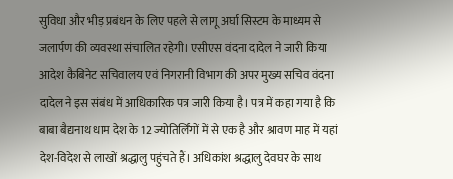सुविधा और भीड़ प्रबंधन के लिए पहले से लागू अर्घा सिस्टम के माध्यम से जलार्पण की व्यवस्था संचालित रहेगी। एसीएस वंदना दादेल ने जारी किया आदेश कैबिनेट सचिवालय एवं निगरानी विभाग की अपर मुख्य सचिव वंदना दादेल ने इस संबंध में आधिकारिक पत्र जारी किया है। पत्र में कहा गया है कि बाबा बैद्यनाथ धाम देश के 12 ज्योतिर्लिंगों में से एक है और श्रावण माह में यहां देश-विदेश से लाखों श्रद्धालु पहुंचते हैं। अधिकांश श्रद्धालु देवघर के साथ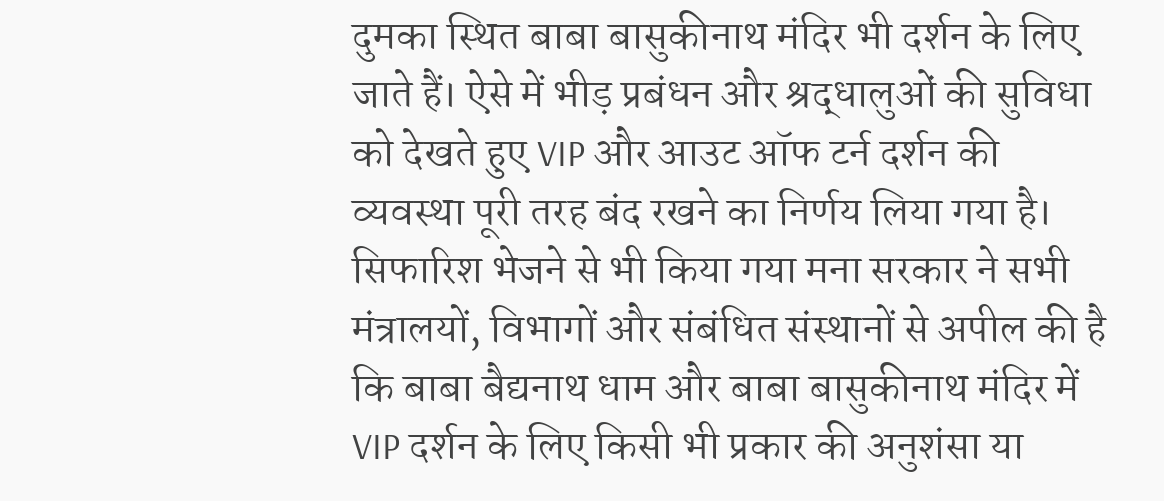दुमका स्थित बाबा बासुकीनाथ मंदिर भी दर्शन के लिए जाते हैं। ऐसे में भीड़ प्रबंधन और श्रद्धालुओं की सुविधा को देखते हुए VIP और आउट ऑफ टर्न दर्शन की व्यवस्था पूरी तरह बंद रखने का निर्णय लिया गया है। सिफारिश भेजने से भी किया गया मना सरकार ने सभी मंत्रालयों, विभागों और संबंधित संस्थानों से अपील की है कि बाबा बैद्यनाथ धाम और बाबा बासुकीनाथ मंदिर में VIP दर्शन के लिए किसी भी प्रकार की अनुशंसा या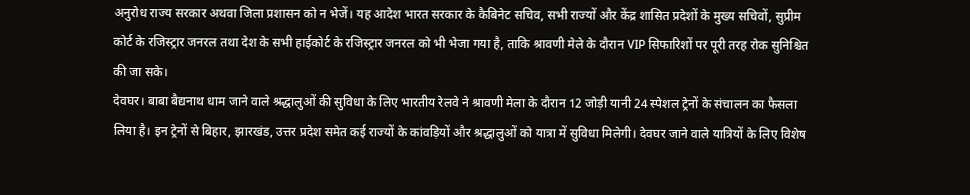अनुरोध राज्य सरकार अथवा जिला प्रशासन को न भेजें। यह आदेश भारत सरकार के कैबिनेट सचिव, सभी राज्यों और केंद्र शासित प्रदेशों के मुख्य सचिवों, सुप्रीम कोर्ट के रजिस्ट्रार जनरल तथा देश के सभी हाईकोर्ट के रजिस्ट्रार जनरल को भी भेजा गया है, ताकि श्रावणी मेले के दौरान VIP सिफारिशों पर पूरी तरह रोक सुनिश्चित की जा सके।
देवघर। बाबा बैद्यनाथ धाम जाने वाले श्रद्धालुओं की सुविधा के लिए भारतीय रेलवे ने श्रावणी मेला के दौरान 12 जोड़ी यानी 24 स्पेशल ट्रेनों के संचालन का फैसला लिया है। इन ट्रेनों से बिहार, झारखंड, उत्तर प्रदेश समेत कई राज्यों के कांवड़ियों और श्रद्धालुओं को यात्रा में सुविधा मिलेगी। देवघर जाने वाले यात्रियों के लिए विशेष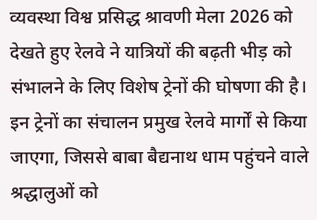व्यवस्था विश्व प्रसिद्ध श्रावणी मेला 2026 को देखते हुए रेलवे ने यात्रियों की बढ़ती भीड़ को संभालने के लिए विशेष ट्रेनों की घोषणा की है। इन ट्रेनों का संचालन प्रमुख रेलवे मार्गों से किया जाएगा, जिससे बाबा बैद्यनाथ धाम पहुंचने वाले श्रद्धालुओं को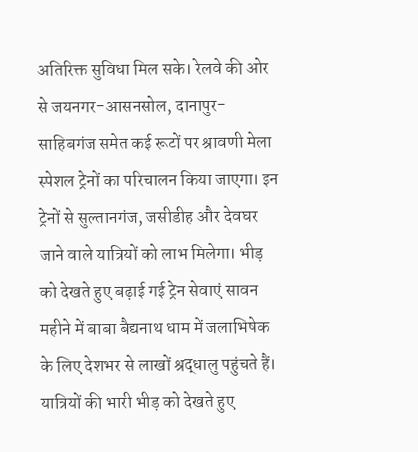अतिरिक्त सुविधा मिल सके। रेलवे की ओर से जयनगर-आसनसोल, दानापुर-साहिबगंज समेत कई रूटों पर श्रावणी मेला स्पेशल ट्रेनों का परिचालन किया जाएगा। इन ट्रेनों से सुल्तानगंज, जसीडीह और देवघर जाने वाले यात्रियों को लाभ मिलेगा। भीड़ को देखते हुए बढ़ाई गई ट्रेन सेवाएं सावन महीने में बाबा बैद्यनाथ धाम में जलाभिषेक के लिए देशभर से लाखों श्रद्धालु पहुंचते हैं। यात्रियों की भारी भीड़ को देखते हुए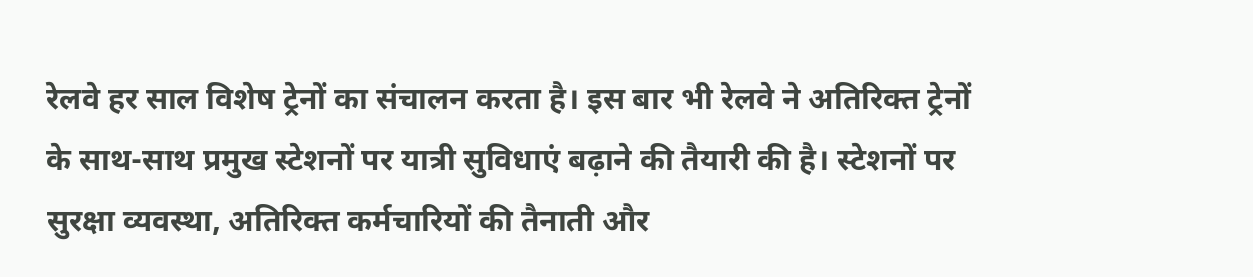रेलवे हर साल विशेष ट्रेनों का संचालन करता है। इस बार भी रेलवे ने अतिरिक्त ट्रेनों के साथ-साथ प्रमुख स्टेशनों पर यात्री सुविधाएं बढ़ाने की तैयारी की है। स्टेशनों पर सुरक्षा व्यवस्था, अतिरिक्त कर्मचारियों की तैनाती और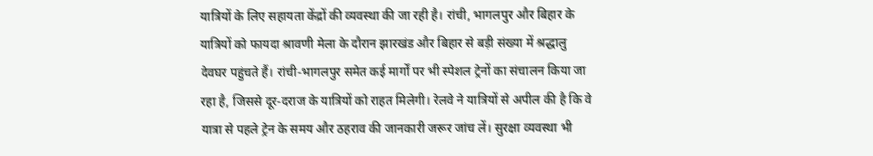यात्रियों के लिए सहायता केंद्रों की व्यवस्था की जा रही है। रांची, भागलपुर और बिहार के यात्रियों को फायदा श्रावणी मेला के दौरान झारखंड और बिहार से बड़ी संख्या में श्रद्धालु देवघर पहुंचते हैं। रांची-भागलपुर समेत कई मार्गों पर भी स्पेशल ट्रेनों का संचालन किया जा रहा है, जिससे दूर-दराज के यात्रियों को राहत मिलेगी। रेलवे ने यात्रियों से अपील की है कि वे यात्रा से पहले ट्रेन के समय और ठहराव की जानकारी जरूर जांच लें। सुरक्षा व्यवस्था भी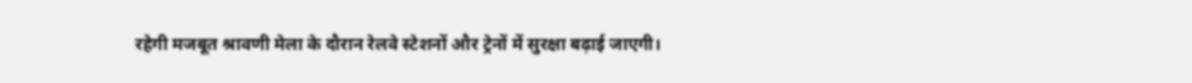रहेगी मजबूत श्रावणी मेला के दौरान रेलवे स्टेशनों और ट्रेनों में सुरक्षा बढ़ाई जाएगी।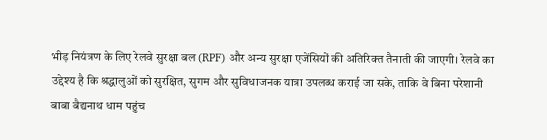भीड़ नियंत्रण के लिए रेलवे सुरक्षा बल (RPF) और अन्य सुरक्षा एजेंसियों की अतिरिक्त तैनाती की जाएगी। रेलवे का उद्देश्य है कि श्रद्धालुओं को सुरक्षित, सुगम और सुविधाजनक यात्रा उपलब्ध कराई जा सके, ताकि वे बिना परेशानी बाबा बैद्यनाथ धाम पहुंच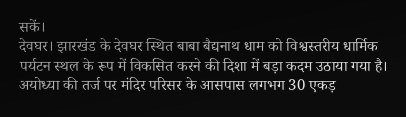सकें।
देवघर। झारखंड के देवघर स्थित बाबा बैद्यनाथ धाम को विश्वस्तरीय धार्मिक पर्यटन स्थल के रूप में विकसित करने की दिशा में बड़ा कदम उठाया गया है। अयोध्या की तर्ज पर मंदिर परिसर के आसपास लगभग 30 एकड़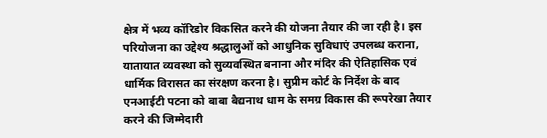क्षेत्र में भव्य कॉरिडोर विकसित करने की योजना तैयार की जा रही है। इस परियोजना का उद्देश्य श्रद्धालुओं को आधुनिक सुविधाएं उपलब्ध कराना, यातायात व्यवस्था को सुव्यवस्थित बनाना और मंदिर की ऐतिहासिक एवं धार्मिक विरासत का संरक्षण करना है। सुप्रीम कोर्ट के निर्देश के बाद एनआईटी पटना को बाबा बैद्यनाथ धाम के समग्र विकास की रूपरेखा तैयार करने की जिम्मेदारी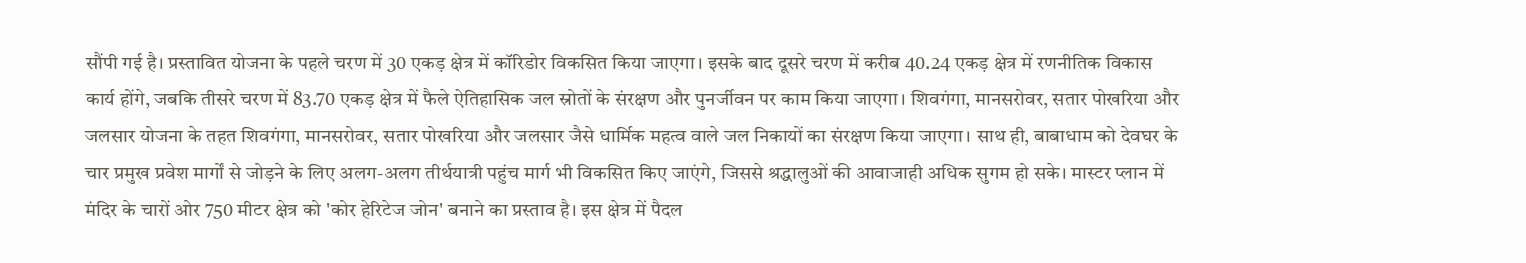सौंपी गई है। प्रस्तावित योजना के पहले चरण में 30 एकड़ क्षेत्र में कॉरिडोर विकसित किया जाएगा। इसके बाद दूसरे चरण में करीब 40.24 एकड़ क्षेत्र में रणनीतिक विकास कार्य होंगे, जबकि तीसरे चरण में 83.70 एकड़ क्षेत्र में फैले ऐतिहासिक जल स्रोतों के संरक्षण और पुनर्जीवन पर काम किया जाएगा। शिवगंगा, मानसरोवर, सतार पोखरिया और जलसार योजना के तहत शिवगंगा, मानसरोवर, सतार पोखरिया और जलसार जैसे धार्मिक महत्व वाले जल निकायों का संरक्षण किया जाएगा। साथ ही, बाबाधाम को देवघर के चार प्रमुख प्रवेश मार्गों से जोड़ने के लिए अलग-अलग तीर्थयात्री पहुंच मार्ग भी विकसित किए जाएंगे, जिससे श्रद्धालुओं की आवाजाही अधिक सुगम हो सके। मास्टर प्लान में मंदिर के चारों ओर 750 मीटर क्षेत्र को 'कोर हेरिटेज जोन' बनाने का प्रस्ताव है। इस क्षेत्र में पैदल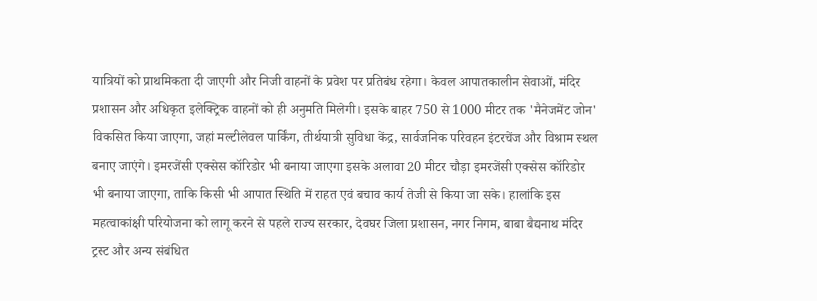यात्रियों को प्राथमिकता दी जाएगी और निजी वाहनों के प्रवेश पर प्रतिबंध रहेगा। केवल आपातकालीन सेवाओं, मंदिर प्रशासन और अधिकृत इलेक्ट्रिक वाहनों को ही अनुमति मिलेगी। इसके बाहर 750 से 1000 मीटर तक 'मैनेजमेंट जोन' विकसित किया जाएगा, जहां मल्टीलेवल पार्किंग, तीर्थयात्री सुविधा केंद्र, सार्वजनिक परिवहन इंटरचेंज और विश्राम स्थल बनाए जाएंगे। इमरजेंसी एक्सेस कॉरिडोर भी बनाया जाएगा इसके अलावा 20 मीटर चौड़ा इमरजेंसी एक्सेस कॉरिडोर भी बनाया जाएगा, ताकि किसी भी आपात स्थिति में राहत एवं बचाव कार्य तेजी से किया जा सके। हालांकि इस महत्वाकांक्षी परियोजना को लागू करने से पहले राज्य सरकार, देवघर जिला प्रशासन, नगर निगम, बाबा बैद्यनाथ मंदिर ट्रस्ट और अन्य संबंधित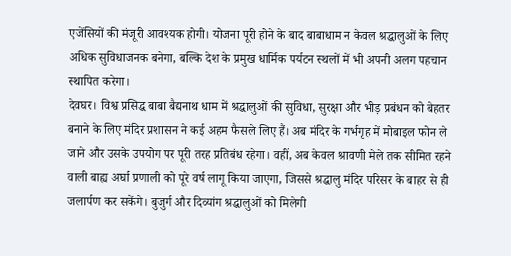एजेंसियों की मंजूरी आवश्यक होगी। योजना पूरी होने के बाद बाबाधाम न केवल श्रद्धालुओं के लिए अधिक सुविधाजनक बनेगा, बल्कि देश के प्रमुख धार्मिक पर्यटन स्थलों में भी अपनी अलग पहचान स्थापित करेगा।
देवघर। विश्व प्रसिद्ध बाबा बैद्यनाथ धाम में श्रद्धालुओं की सुविधा, सुरक्षा और भीड़ प्रबंधन को बेहतर बनाने के लिए मंदिर प्रशासन ने कई अहम फैसले लिए हैं। अब मंदिर के गर्भगृह में मोबाइल फोन ले जाने और उसके उपयोग पर पूरी तरह प्रतिबंध रहेगा। वहीं, अब केवल श्रावणी मेले तक सीमित रहने वाली बाह्य अर्घा प्रणाली को पूरे वर्ष लागू किया जाएगा, जिससे श्रद्धालु मंदिर परिसर के बाहर से ही जलार्पण कर सकेंगे। बुजुर्ग और दिव्यांग श्रद्धालुओं को मिलेगी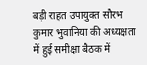बड़ी राहत उपायुक्त सौरभ कुमार भुवानिया की अध्यक्षता में हुई समीक्षा बैठक में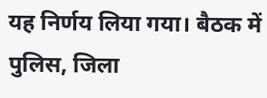यह निर्णय लिया गया। बैठक में पुलिस, जिला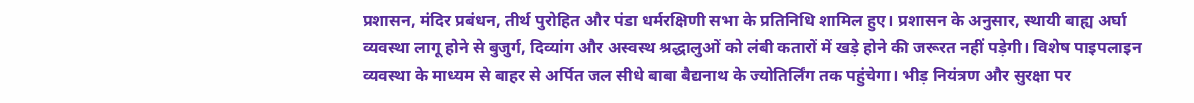प्रशासन, मंदिर प्रबंधन, तीर्थ पुरोहित और पंडा धर्मरक्षिणी सभा के प्रतिनिधि शामिल हुए। प्रशासन के अनुसार, स्थायी बाह्य अर्घा व्यवस्था लागू होने से बुजुर्ग, दिव्यांग और अस्वस्थ श्रद्धालुओं को लंबी कतारों में खड़े होने की जरूरत नहीं पड़ेगी। विशेष पाइपलाइन व्यवस्था के माध्यम से बाहर से अर्पित जल सीधे बाबा बैद्यनाथ के ज्योतिर्लिंग तक पहुंचेगा। भीड़ नियंत्रण और सुरक्षा पर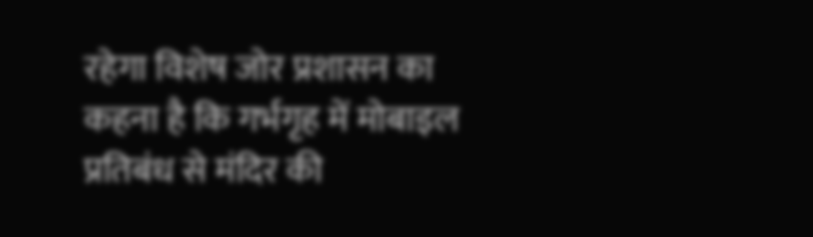रहेगा विशेष जोर प्रशासन का कहना है कि गर्भगृह में मोबाइल प्रतिबंध से मंदिर की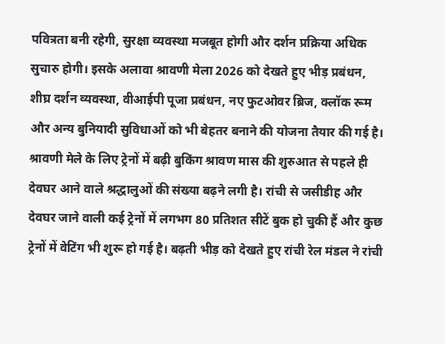पवित्रता बनी रहेगी, सुरक्षा व्यवस्था मजबूत होगी और दर्शन प्रक्रिया अधिक सुचारु होगी। इसके अलावा श्रावणी मेला 2026 को देखते हुए भीड़ प्रबंधन, शीघ्र दर्शन व्यवस्था, वीआईपी पूजा प्रबंधन, नए फुटओवर ब्रिज, क्लॉक रूम और अन्य बुनियादी सुविधाओं को भी बेहतर बनाने की योजना तैयार की गई है। श्रावणी मेले के लिए ट्रेनों में बढ़ी बुकिंग श्रावण मास की शुरुआत से पहले ही देवघर आने वाले श्रद्धालुओं की संख्या बढ़ने लगी है। रांची से जसीडीह और देवघर जाने वाली कई ट्रेनों में लगभग 80 प्रतिशत सीटें बुक हो चुकी हैं और कुछ ट्रेनों में वेटिंग भी शुरू हो गई है। बढ़ती भीड़ को देखते हुए रांची रेल मंडल ने रांची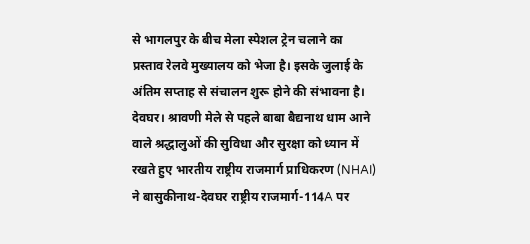से भागलपुर के बीच मेला स्पेशल ट्रेन चलाने का प्रस्ताव रेलवे मुख्यालय को भेजा है। इसके जुलाई के अंतिम सप्ताह से संचालन शुरू होने की संभावना है।
देवघर। श्रावणी मेले से पहले बाबा बैद्यनाथ धाम आने वाले श्रद्धालुओं की सुविधा और सुरक्षा को ध्यान में रखते हुए भारतीय राष्ट्रीय राजमार्ग प्राधिकरण (NHAI) ने बासुकीनाथ-देवघर राष्ट्रीय राजमार्ग-114A पर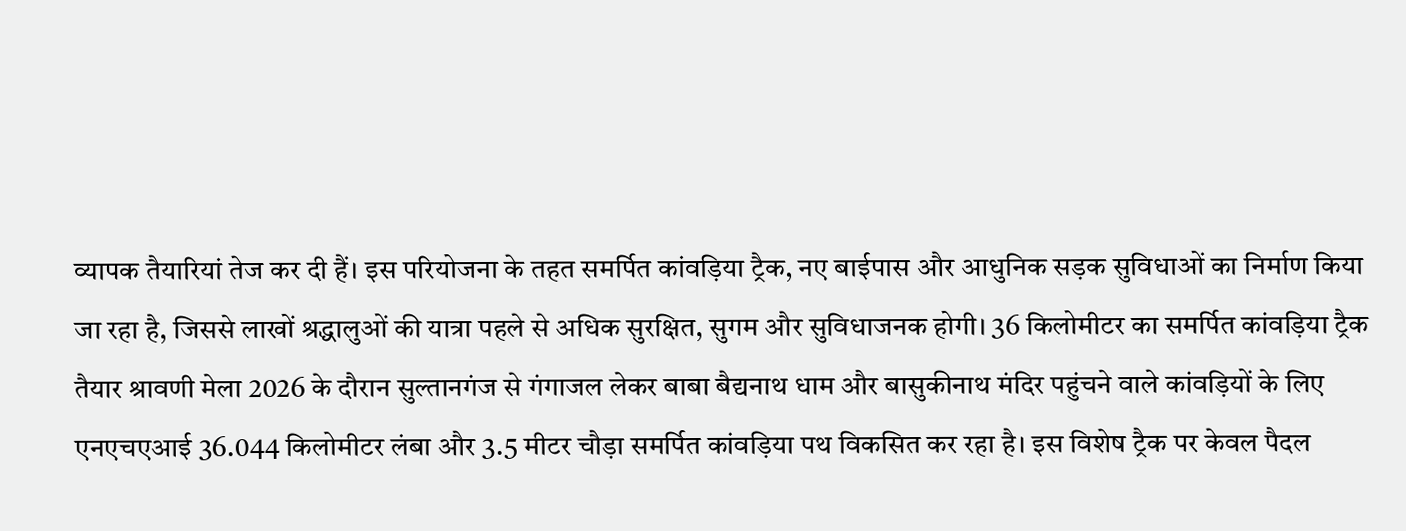व्यापक तैयारियां तेज कर दी हैं। इस परियोजना के तहत समर्पित कांवड़िया ट्रैक, नए बाईपास और आधुनिक सड़क सुविधाओं का निर्माण किया जा रहा है, जिससे लाखों श्रद्धालुओं की यात्रा पहले से अधिक सुरक्षित, सुगम और सुविधाजनक होगी। 36 किलोमीटर का समर्पित कांवड़िया ट्रैक तैयार श्रावणी मेला 2026 के दौरान सुल्तानगंज से गंगाजल लेकर बाबा बैद्यनाथ धाम और बासुकीनाथ मंदिर पहुंचने वाले कांवड़ियों के लिए एनएचएआई 36.044 किलोमीटर लंबा और 3.5 मीटर चौड़ा समर्पित कांवड़िया पथ विकसित कर रहा है। इस विशेष ट्रैक पर केवल पैदल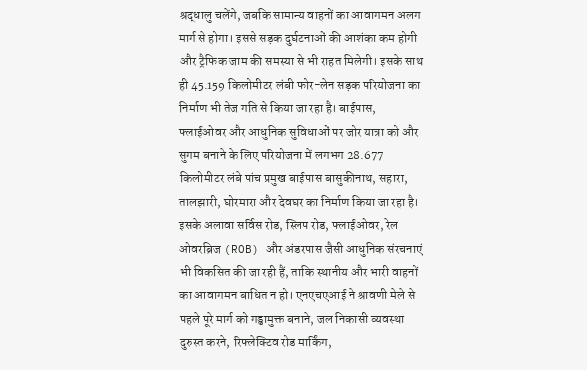श्रद्धालु चलेंगे, जबकि सामान्य वाहनों का आवागमन अलग मार्ग से होगा। इससे सड़क दुर्घटनाओं की आशंका कम होगी और ट्रैफिक जाम की समस्या से भी राहत मिलेगी। इसके साथ ही 45.159 किलोमीटर लंबी फोर-लेन सड़क परियोजना का निर्माण भी तेज गति से किया जा रहा है। बाईपास, फ्लाईओवर और आधुनिक सुविधाओं पर जोर यात्रा को और सुगम बनाने के लिए परियोजना में लगभग 28.677 किलोमीटर लंबे पांच प्रमुख बाईपास बासुकीनाथ, सहारा, तालझारी, घोरमारा और देवघर का निर्माण किया जा रहा है। इसके अलावा सर्विस रोड, स्लिप रोड, फ्लाईओवर, रेल ओवरब्रिज (ROB) और अंडरपास जैसी आधुनिक संरचनाएं भी विकसित की जा रही हैं, ताकि स्थानीय और भारी वाहनों का आवागमन बाधित न हो। एनएचएआई ने श्रावणी मेले से पहले पूरे मार्ग को गड्ढामुक्त बनाने, जल निकासी व्यवस्था दुरुस्त करने, रिफ्लेक्टिव रोड मार्किंग,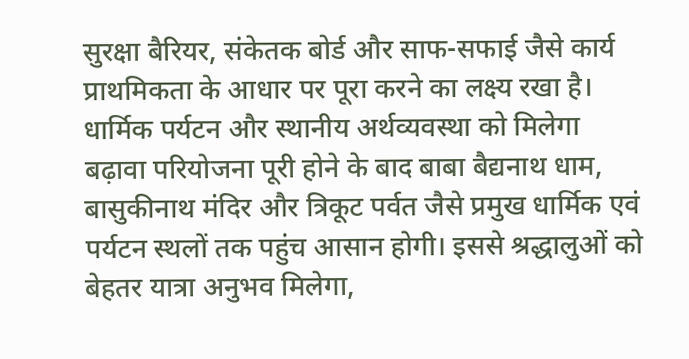सुरक्षा बैरियर, संकेतक बोर्ड और साफ-सफाई जैसे कार्य प्राथमिकता के आधार पर पूरा करने का लक्ष्य रखा है। धार्मिक पर्यटन और स्थानीय अर्थव्यवस्था को मिलेगा बढ़ावा परियोजना पूरी होने के बाद बाबा बैद्यनाथ धाम, बासुकीनाथ मंदिर और त्रिकूट पर्वत जैसे प्रमुख धार्मिक एवं पर्यटन स्थलों तक पहुंच आसान होगी। इससे श्रद्धालुओं को बेहतर यात्रा अनुभव मिलेगा,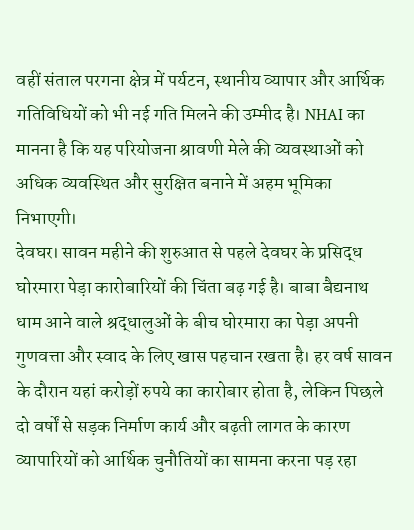वहीं संताल परगना क्षेत्र में पर्यटन, स्थानीय व्यापार और आर्थिक गतिविधियों को भी नई गति मिलने की उम्मीद है। NHAI का मानना है कि यह परियोजना श्रावणी मेले की व्यवस्थाओं को अधिक व्यवस्थित और सुरक्षित बनाने में अहम भूमिका निभाएगी।
देवघर। सावन महीने की शुरुआत से पहले देवघर के प्रसिद्ध घोरमारा पेड़ा कारोबारियों की चिंता बढ़ गई है। बाबा बैद्यनाथ धाम आने वाले श्रद्धालुओं के बीच घोरमारा का पेड़ा अपनी गुणवत्ता और स्वाद के लिए खास पहचान रखता है। हर वर्ष सावन के दौरान यहां करोड़ों रुपये का कारोबार होता है, लेकिन पिछले दो वर्षों से सड़क निर्माण कार्य और बढ़ती लागत के कारण व्यापारियों को आर्थिक चुनौतियों का सामना करना पड़ रहा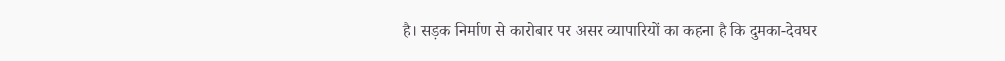है। सड़क निर्माण से कारोबार पर असर व्यापारियों का कहना है कि दुमका-देवघर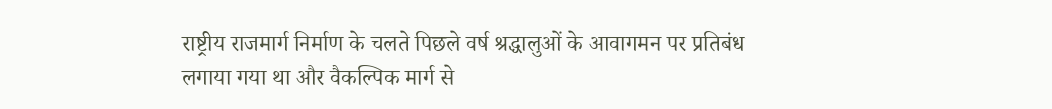राष्ट्रीय राजमार्ग निर्माण के चलते पिछले वर्ष श्रद्धालुओं के आवागमन पर प्रतिबंध लगाया गया था और वैकल्पिक मार्ग से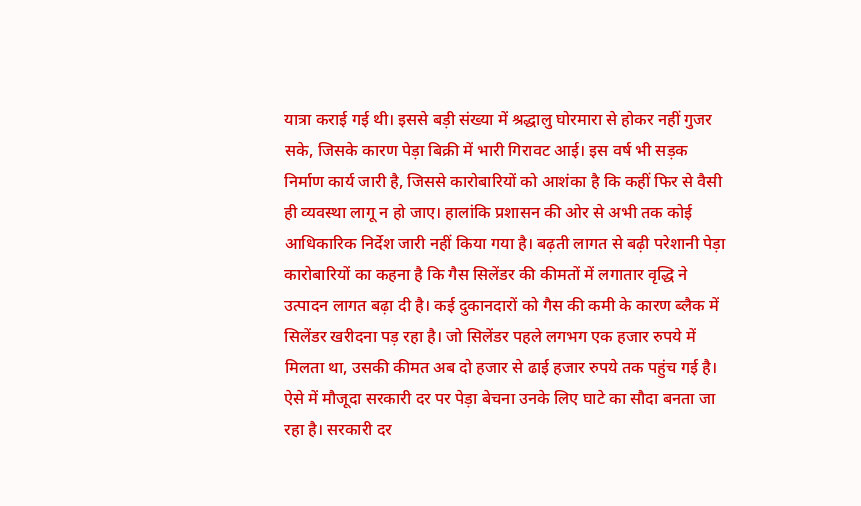यात्रा कराई गई थी। इससे बड़ी संख्या में श्रद्धालु घोरमारा से होकर नहीं गुजर सके, जिसके कारण पेड़ा बिक्री में भारी गिरावट आई। इस वर्ष भी सड़क निर्माण कार्य जारी है, जिससे कारोबारियों को आशंका है कि कहीं फिर से वैसी ही व्यवस्था लागू न हो जाए। हालांकि प्रशासन की ओर से अभी तक कोई आधिकारिक निर्देश जारी नहीं किया गया है। बढ़ती लागत से बढ़ी परेशानी पेड़ा कारोबारियों का कहना है कि गैस सिलेंडर की कीमतों में लगातार वृद्धि ने उत्पादन लागत बढ़ा दी है। कई दुकानदारों को गैस की कमी के कारण ब्लैक में सिलेंडर खरीदना पड़ रहा है। जो सिलेंडर पहले लगभग एक हजार रुपये में मिलता था, उसकी कीमत अब दो हजार से ढाई हजार रुपये तक पहुंच गई है। ऐसे में मौजूदा सरकारी दर पर पेड़ा बेचना उनके लिए घाटे का सौदा बनता जा रहा है। सरकारी दर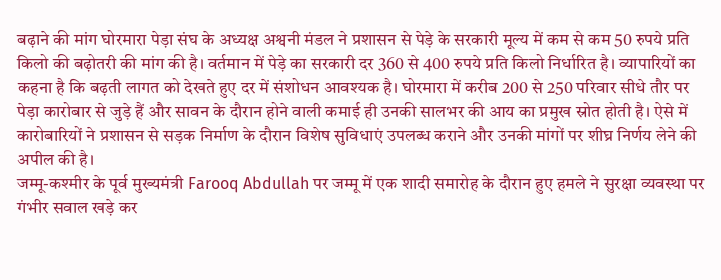बढ़ाने की मांग घोरमारा पेड़ा संघ के अध्यक्ष अश्वनी मंडल ने प्रशासन से पेड़े के सरकारी मूल्य में कम से कम 50 रुपये प्रति किलो की बढ़ोतरी की मांग की है। वर्तमान में पेड़े का सरकारी दर 360 से 400 रुपये प्रति किलो निर्धारित है। व्यापारियों का कहना है कि बढ़ती लागत को देखते हुए दर में संशोधन आवश्यक है। घोरमारा में करीब 200 से 250 परिवार सीधे तौर पर पेड़ा कारोबार से जुड़े हैं और सावन के दौरान होने वाली कमाई ही उनकी सालभर की आय का प्रमुख स्रोत होती है। ऐसे में कारोबारियों ने प्रशासन से सड़क निर्माण के दौरान विशेष सुविधाएं उपलब्ध कराने और उनकी मांगों पर शीघ्र निर्णय लेने की अपील की है।
जम्मू-कश्मीर के पूर्व मुख्यमंत्री Farooq Abdullah पर जम्मू में एक शादी समारोह के दौरान हुए हमले ने सुरक्षा व्यवस्था पर गंभीर सवाल खड़े कर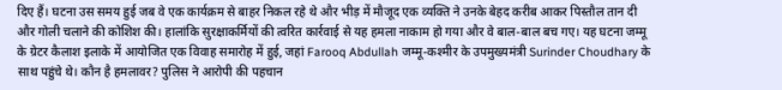दिए हैं। घटना उस समय हुई जब वे एक कार्यक्रम से बाहर निकल रहे थे और भीड़ में मौजूद एक व्यक्ति ने उनके बेहद करीब आकर पिस्तौल तान दी और गोली चलाने की कोशिश की। हालांकि सुरक्षाकर्मियों की त्वरित कार्रवाई से यह हमला नाकाम हो गया और वे बाल-बाल बच गए। यह घटना जम्मू के ग्रेटर कैलाश इलाके में आयोजित एक विवाह समारोह में हुई, जहां Farooq Abdullah जम्मू-कश्मीर के उपमुख्यमंत्री Surinder Choudhary के साथ पहुंचे थे। कौन है हमलावर? पुलिस ने आरोपी की पहचान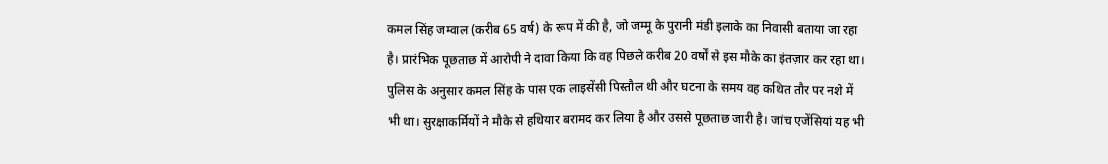कमल सिंह जम्वाल (करीब 65 वर्ष) के रूप में की है, जो जम्मू के पुरानी मंडी इलाके का निवासी बताया जा रहा है। प्रारंभिक पूछताछ में आरोपी ने दावा किया कि वह पिछले करीब 20 वर्षों से इस मौके का इंतज़ार कर रहा था। पुलिस के अनुसार कमल सिंह के पास एक लाइसेंसी पिस्तौल थी और घटना के समय वह कथित तौर पर नशे में भी था। सुरक्षाकर्मियों ने मौके से हथियार बरामद कर लिया है और उससे पूछताछ जारी है। जांच एजेंसियां यह भी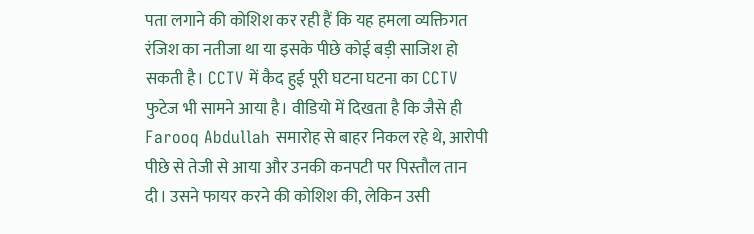पता लगाने की कोशिश कर रही हैं कि यह हमला व्यक्तिगत रंजिश का नतीजा था या इसके पीछे कोई बड़ी साजिश हो सकती है। CCTV में कैद हुई पूरी घटना घटना का CCTV फुटेज भी सामने आया है। वीडियो में दिखता है कि जैसे ही Farooq Abdullah समारोह से बाहर निकल रहे थे, आरोपी पीछे से तेजी से आया और उनकी कनपटी पर पिस्तौल तान दी। उसने फायर करने की कोशिश की, लेकिन उसी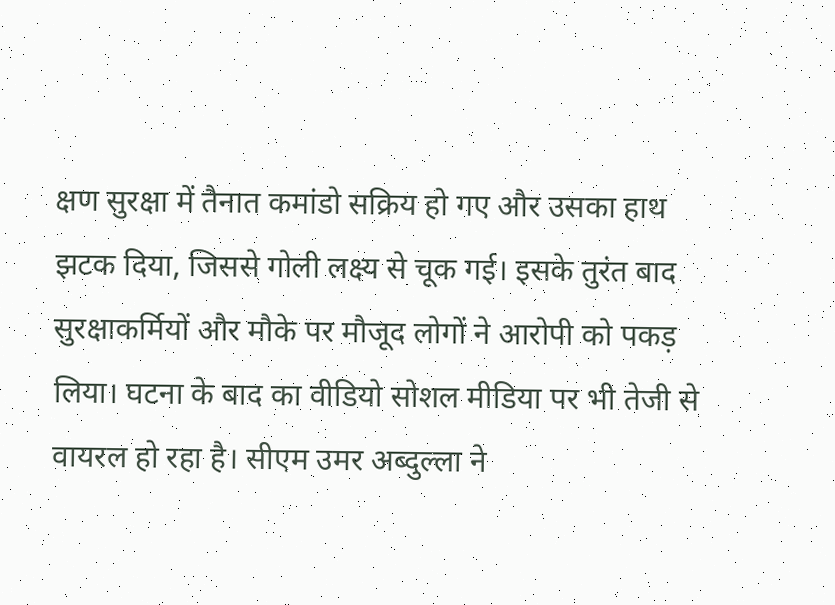क्षण सुरक्षा में तैनात कमांडो सक्रिय हो गए और उसका हाथ झटक दिया, जिससे गोली लक्ष्य से चूक गई। इसके तुरंत बाद सुरक्षाकर्मियों और मौके पर मौजूद लोगों ने आरोपी को पकड़ लिया। घटना के बाद का वीडियो सोशल मीडिया पर भी तेजी से वायरल हो रहा है। सीएम उमर अब्दुल्ला ने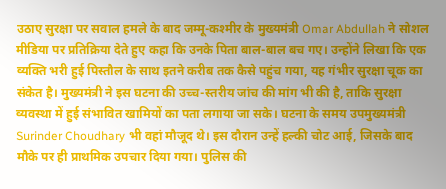उठाए सुरक्षा पर सवाल हमले के बाद जम्मू-कश्मीर के मुख्यमंत्री Omar Abdullah ने सोशल मीडिया पर प्रतिक्रिया देते हुए कहा कि उनके पिता बाल-बाल बच गए। उन्होंने लिखा कि एक व्यक्ति भरी हुई पिस्तौल के साथ इतने करीब तक कैसे पहुंच गया, यह गंभीर सुरक्षा चूक का संकेत है। मुख्यमंत्री ने इस घटना की उच्च-स्तरीय जांच की मांग भी की है, ताकि सुरक्षा व्यवस्था में हुई संभावित खामियों का पता लगाया जा सके। घटना के समय उपमुख्यमंत्री Surinder Choudhary भी वहां मौजूद थे। इस दौरान उन्हें हल्की चोट आई, जिसके बाद मौके पर ही प्राथमिक उपचार दिया गया। पुलिस की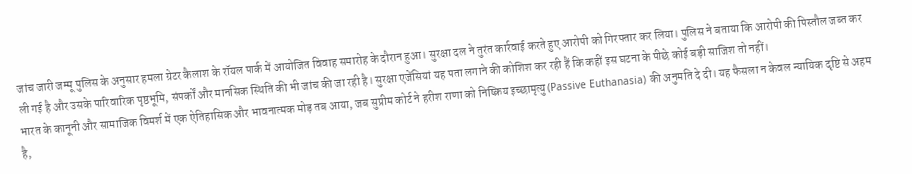जांच जारी जम्मू पुलिस के अनुसार हमला ग्रेटर कैलाश के रॉयल पार्क में आयोजित विवाह समारोह के दौरान हुआ। सुरक्षा दल ने तुरंत कार्रवाई करते हुए आरोपी को गिरफ्तार कर लिया। पुलिस ने बताया कि आरोपी की पिस्तौल जब्त कर ली गई है और उसके पारिवारिक पृष्ठभूमि, संपर्कों और मानसिक स्थिति की भी जांच की जा रही है। सुरक्षा एजेंसियां यह पता लगाने की कोशिश कर रही हैं कि कहीं इस घटना के पीछे कोई बड़ी साजिश तो नहीं।
भारत के कानूनी और सामाजिक विमर्श में एक ऐतिहासिक और भावनात्मक मोड़ तब आया, जब सुप्रीम कोर्ट ने हरीश राणा को निष्क्रिय इच्छामृत्यु (Passive Euthanasia) की अनुमति दे दी। यह फैसला न केवल न्यायिक दृष्टि से अहम है,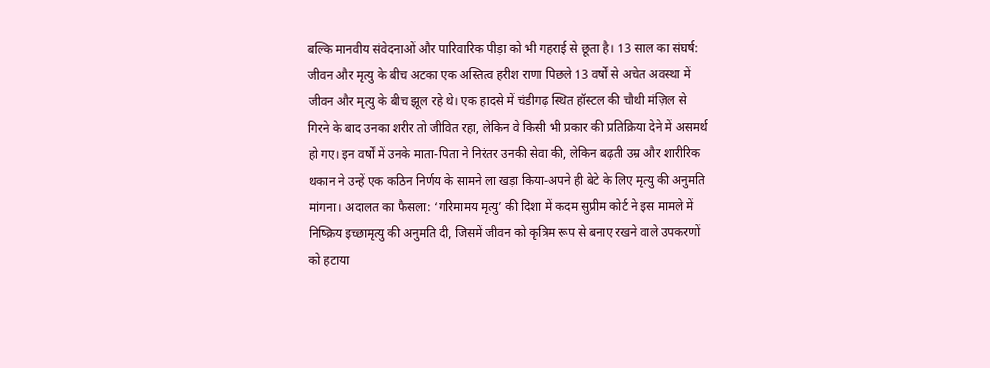बल्कि मानवीय संवेदनाओं और पारिवारिक पीड़ा को भी गहराई से छूता है। 13 साल का संघर्ष: जीवन और मृत्यु के बीच अटका एक अस्तित्व हरीश राणा पिछले 13 वर्षों से अचेत अवस्था में जीवन और मृत्यु के बीच झूल रहे थे। एक हादसे में चंडीगढ़ स्थित हॉस्टल की चौथी मंज़िल से गिरने के बाद उनका शरीर तो जीवित रहा, लेकिन वे किसी भी प्रकार की प्रतिक्रिया देने में असमर्थ हो गए। इन वर्षों में उनके माता-पिता ने निरंतर उनकी सेवा की, लेकिन बढ़ती उम्र और शारीरिक थकान ने उन्हें एक कठिन निर्णय के सामने ला खड़ा किया-अपने ही बेटे के लिए मृत्यु की अनुमति मांगना। अदालत का फैसला: ‘गरिमामय मृत्यु’ की दिशा में कदम सुप्रीम कोर्ट ने इस मामले में निष्क्रिय इच्छामृत्यु की अनुमति दी, जिसमें जीवन को कृत्रिम रूप से बनाए रखने वाले उपकरणों को हटाया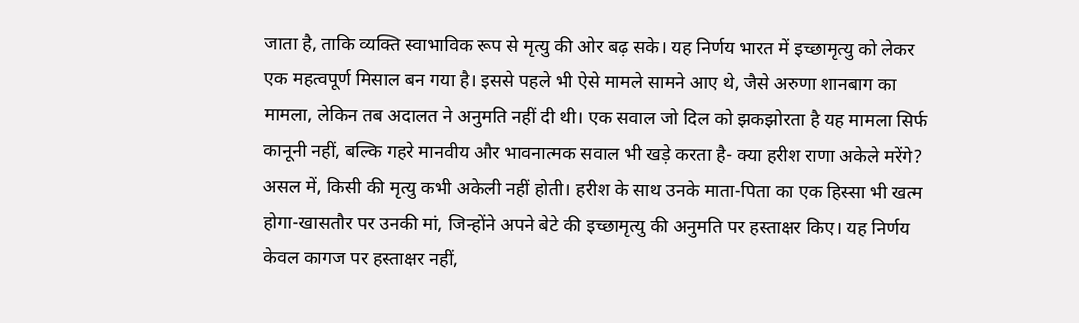जाता है, ताकि व्यक्ति स्वाभाविक रूप से मृत्यु की ओर बढ़ सके। यह निर्णय भारत में इच्छामृत्यु को लेकर एक महत्वपूर्ण मिसाल बन गया है। इससे पहले भी ऐसे मामले सामने आए थे, जैसे अरुणा शानबाग का मामला, लेकिन तब अदालत ने अनुमति नहीं दी थी। एक सवाल जो दिल को झकझोरता है यह मामला सिर्फ कानूनी नहीं, बल्कि गहरे मानवीय और भावनात्मक सवाल भी खड़े करता है- क्या हरीश राणा अकेले मरेंगे? असल में, किसी की मृत्यु कभी अकेली नहीं होती। हरीश के साथ उनके माता-पिता का एक हिस्सा भी खत्म होगा-खासतौर पर उनकी मां, जिन्होंने अपने बेटे की इच्छामृत्यु की अनुमति पर हस्ताक्षर किए। यह निर्णय केवल कागज पर हस्ताक्षर नहीं,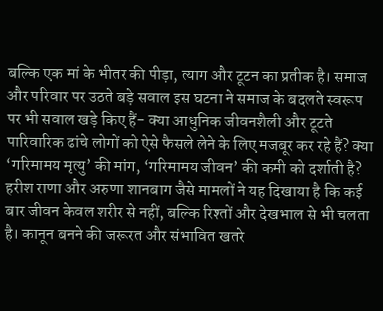बल्कि एक मां के भीतर की पीड़ा, त्याग और टूटन का प्रतीक है। समाज और परिवार पर उठते बड़े सवाल इस घटना ने समाज के बदलते स्वरूप पर भी सवाल खड़े किए हैं- क्या आधुनिक जीवनशैली और टूटते पारिवारिक ढांचे लोगों को ऐसे फैसले लेने के लिए मजबूर कर रहे हैं? क्या ‘गरिमामय मृत्यु’ की मांग, ‘गरिमामय जीवन’ की कमी को दर्शाती है? हरीश राणा और अरुणा शानबाग जैसे मामलों ने यह दिखाया है कि कई बार जीवन केवल शरीर से नहीं, बल्कि रिश्तों और देखभाल से भी चलता है। कानून बनने की जरूरत और संभावित खतरे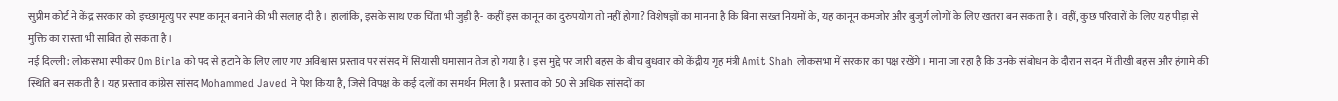सुप्रीम कोर्ट ने केंद्र सरकार को इच्छामृत्यु पर स्पष्ट कानून बनाने की भी सलाह दी है। हालांकि, इसके साथ एक चिंता भी जुड़ी है- कहीं इस कानून का दुरुपयोग तो नहीं होगा? विशेषज्ञों का मानना है कि बिना सख्त नियमों के, यह कानून कमजोर और बुजुर्ग लोगों के लिए खतरा बन सकता है। वहीं, कुछ परिवारों के लिए यह पीड़ा से मुक्ति का रास्ता भी साबित हो सकता है।
नई दिल्ली: लोकसभा स्पीकर Om Birla को पद से हटाने के लिए लाए गए अविश्वास प्रस्ताव पर संसद में सियासी घमासान तेज हो गया है। इस मुद्दे पर जारी बहस के बीच बुधवार को केंद्रीय गृह मंत्री Amit Shah लोकसभा में सरकार का पक्ष रखेंगे। माना जा रहा है कि उनके संबोधन के दौरान सदन में तीखी बहस और हंगामे की स्थिति बन सकती है। यह प्रस्ताव कांग्रेस सांसद Mohammed Javed ने पेश किया है, जिसे विपक्ष के कई दलों का समर्थन मिला है। प्रस्ताव को 50 से अधिक सांसदों का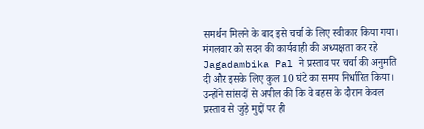समर्थन मिलने के बाद इसे चर्चा के लिए स्वीकार किया गया। मंगलवार को सदन की कार्यवाही की अध्यक्षता कर रहे Jagadambika Pal ने प्रस्ताव पर चर्चा की अनुमति दी और इसके लिए कुल 10 घंटे का समय निर्धारित किया। उन्होंने सांसदों से अपील की कि वे बहस के दौरान केवल प्रस्ताव से जुड़े मुद्दों पर ही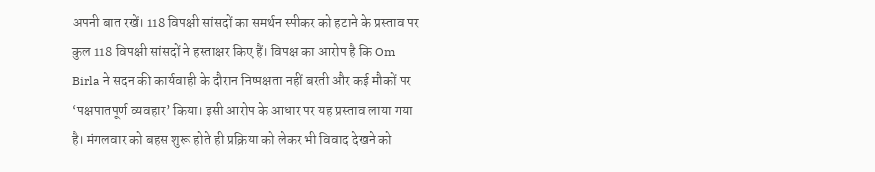अपनी बात रखें। 118 विपक्षी सांसदों का समर्थन स्पीकर को हटाने के प्रस्ताव पर कुल 118 विपक्षी सांसदों ने हस्ताक्षर किए हैं। विपक्ष का आरोप है कि Om Birla ने सदन की कार्यवाही के दौरान निष्पक्षता नहीं बरती और कई मौकों पर ‘पक्षपातपूर्ण व्यवहार’ किया। इसी आरोप के आधार पर यह प्रस्ताव लाया गया है। मंगलवार को बहस शुरू होते ही प्रक्रिया को लेकर भी विवाद देखने को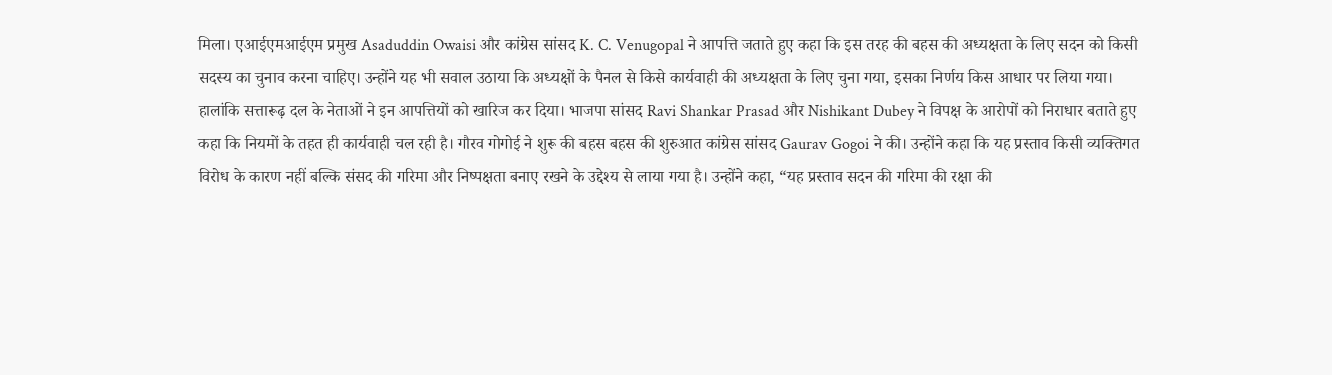मिला। एआईएमआईएम प्रमुख Asaduddin Owaisi और कांग्रेस सांसद K. C. Venugopal ने आपत्ति जताते हुए कहा कि इस तरह की बहस की अध्यक्षता के लिए सदन को किसी सदस्य का चुनाव करना चाहिए। उन्होंने यह भी सवाल उठाया कि अध्यक्षों के पैनल से किसे कार्यवाही की अध्यक्षता के लिए चुना गया, इसका निर्णय किस आधार पर लिया गया। हालांकि सत्तारूढ़ दल के नेताओं ने इन आपत्तियों को खारिज कर दिया। भाजपा सांसद Ravi Shankar Prasad और Nishikant Dubey ने विपक्ष के आरोपों को निराधार बताते हुए कहा कि नियमों के तहत ही कार्यवाही चल रही है। गौरव गोगोई ने शुरू की बहस बहस की शुरुआत कांग्रेस सांसद Gaurav Gogoi ने की। उन्होंने कहा कि यह प्रस्ताव किसी व्यक्तिगत विरोध के कारण नहीं बल्कि संसद की गरिमा और निष्पक्षता बनाए रखने के उद्देश्य से लाया गया है। उन्होंने कहा, “यह प्रस्ताव सदन की गरिमा की रक्षा की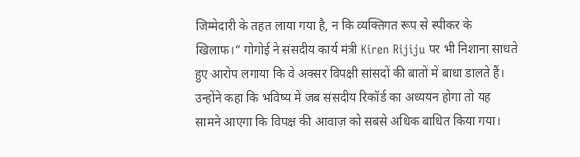जिम्मेदारी के तहत लाया गया है, न कि व्यक्तिगत रूप से स्पीकर के खिलाफ।” गोगोई ने संसदीय कार्य मंत्री Kiren Rijiju पर भी निशाना साधते हुए आरोप लगाया कि वे अक्सर विपक्षी सांसदों की बातों में बाधा डालते हैं। उन्होंने कहा कि भविष्य में जब संसदीय रिकॉर्ड का अध्ययन होगा तो यह सामने आएगा कि विपक्ष की आवाज़ को सबसे अधिक बाधित किया गया।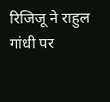रिजिजू ने राहुल गांधी पर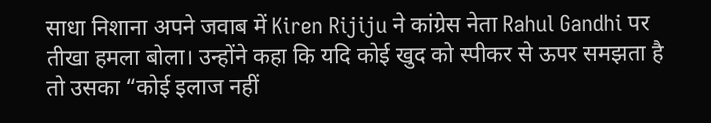साधा निशाना अपने जवाब में Kiren Rijiju ने कांग्रेस नेता Rahul Gandhi पर तीखा हमला बोला। उन्होंने कहा कि यदि कोई खुद को स्पीकर से ऊपर समझता है तो उसका “कोई इलाज नहीं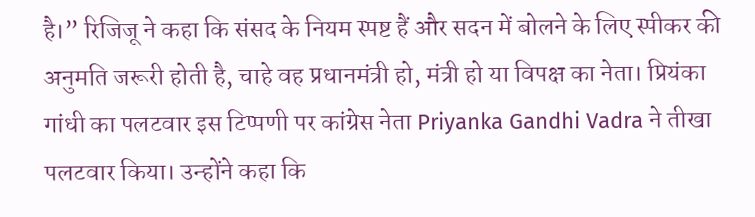है।” रिजिजू ने कहा कि संसद के नियम स्पष्ट हैं और सदन में बोलने के लिए स्पीकर की अनुमति जरूरी होती है, चाहे वह प्रधानमंत्री हो, मंत्री हो या विपक्ष का नेता। प्रियंका गांधी का पलटवार इस टिप्पणी पर कांग्रेस नेता Priyanka Gandhi Vadra ने तीखा पलटवार किया। उन्होंने कहा कि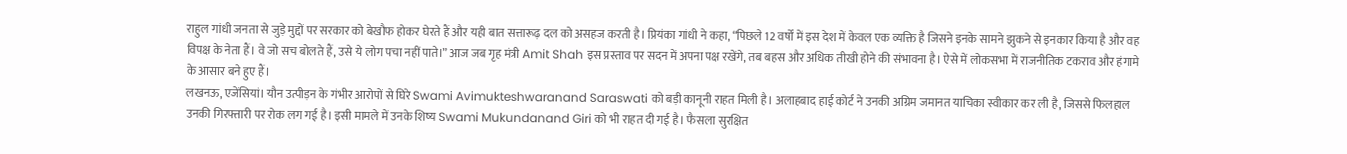राहुल गांधी जनता से जुड़े मुद्दों पर सरकार को बेखौफ होकर घेरते हैं और यही बात सत्तारूढ़ दल को असहज करती है। प्रियंका गांधी ने कहा, “पिछले 12 वर्षों में इस देश में केवल एक व्यक्ति है जिसने इनके सामने झुकने से इनकार किया है और वह विपक्ष के नेता हैं। वे जो सच बोलते हैं, उसे ये लोग पचा नहीं पाते।” आज जब गृह मंत्री Amit Shah इस प्रस्ताव पर सदन में अपना पक्ष रखेंगे, तब बहस और अधिक तीखी होने की संभावना है। ऐसे में लोकसभा में राजनीतिक टकराव और हंगामे के आसार बने हुए हैं।
लखनऊ, एजेंसियां। यौन उत्पीड़न के गंभीर आरोपों से घिरे Swami Avimukteshwaranand Saraswati को बड़ी कानूनी राहत मिली है। अलाहबाद हाई कोर्ट ने उनकी अग्रिम जमानत याचिका स्वीकार कर ली है, जिससे फिलहाल उनकी गिरफ्तारी पर रोक लग गई है। इसी मामले में उनके शिष्य Swami Mukundanand Giri को भी राहत दी गई है। फैसला सुरक्षित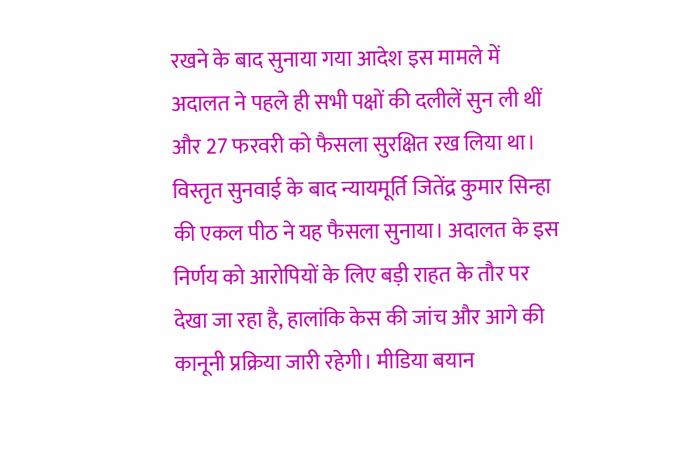रखने के बाद सुनाया गया आदेश इस मामले में अदालत ने पहले ही सभी पक्षों की दलीलें सुन ली थीं और 27 फरवरी को फैसला सुरक्षित रख लिया था। विस्तृत सुनवाई के बाद न्यायमूर्ति जितेंद्र कुमार सिन्हा की एकल पीठ ने यह फैसला सुनाया। अदालत के इस निर्णय को आरोपियों के लिए बड़ी राहत के तौर पर देखा जा रहा है, हालांकि केस की जांच और आगे की कानूनी प्रक्रिया जारी रहेगी। मीडिया बयान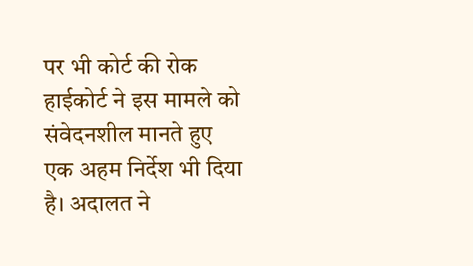पर भी कोर्ट की रोक हाईकोर्ट ने इस मामले को संवेदनशील मानते हुए एक अहम निर्देश भी दिया है। अदालत ने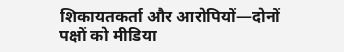शिकायतकर्ता और आरोपियों—दोनों पक्षों को मीडिया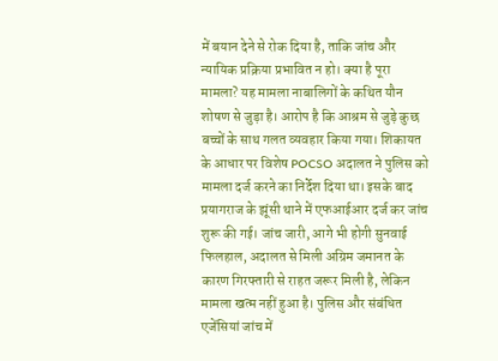में बयान देने से रोक दिया है, ताकि जांच और न्यायिक प्रक्रिया प्रभावित न हो। क्या है पूरा मामला? यह मामला नाबालिगों के कथित यौन शोषण से जुड़ा है। आरोप है कि आश्रम से जुड़े कुछ बच्चों के साथ गलत व्यवहार किया गया। शिकायत के आधार पर विशेष POCSO अदालत ने पुलिस को मामला दर्ज करने का निर्देश दिया था। इसके बाद प्रयागराज के झूंसी थाने में एफआईआर दर्ज कर जांच शुरू की गई। जांच जारी, आगे भी होगी सुनवाई फिलहाल, अदालत से मिली अग्रिम जमानत के कारण गिरफ्तारी से राहत जरूर मिली है, लेकिन मामला खत्म नहीं हुआ है। पुलिस और संबंधित एजेंसियां जांच में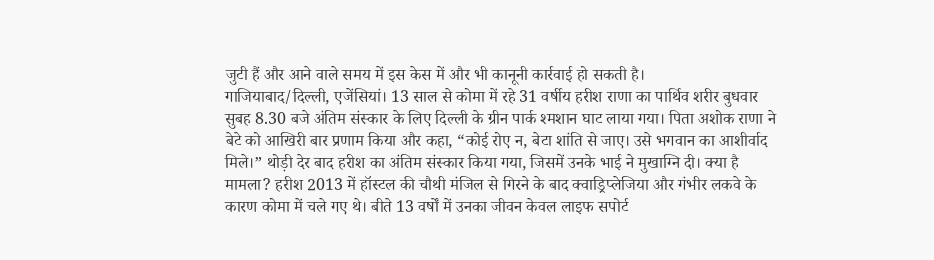जुटी हैं और आने वाले समय में इस केस में और भी कानूनी कार्रवाई हो सकती है।
गाजियाबाद/दिल्ली, एजेंसियां। 13 साल से कोमा में रहे 31 वर्षीय हरीश राणा का पार्थिव शरीर बुधवार सुबह 8.30 बजे अंतिम संस्कार के लिए दिल्ली के ग्रीन पार्क श्मशान घाट लाया गया। पिता अशोक राणा ने बेटे को आखिरी बार प्रणाम किया और कहा, “कोई रोए न, बेटा शांति से जाए। उसे भगवान का आशीर्वाद मिले।” थोड़ी देर बाद हरीश का अंतिम संस्कार किया गया, जिसमें उनके भाई ने मुखाग्नि दी। क्या है मामला? हरीश 2013 में हॉस्टल की चौथी मंजिल से गिरने के बाद क्वाड्रिप्लेजिया और गंभीर लकवे के कारण कोमा में चले गए थे। बीते 13 वर्षों में उनका जीवन केवल लाइफ सपोर्ट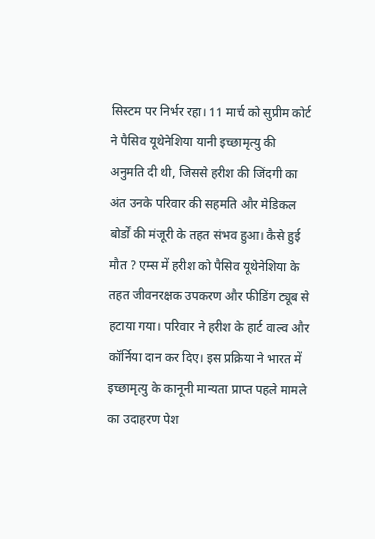सिस्टम पर निर्भर रहा। 11 मार्च को सुप्रीम कोर्ट ने पैसिव यूथेनेशिया यानी इच्छामृत्यु की अनुमति दी थी, जिससे हरीश की जिंदगी का अंत उनके परिवार की सहमति और मेडिकल बोर्डों की मंजूरी के तहत संभव हुआ। कैसे हुई मौत ? एम्स में हरीश को पैसिव यूथेनेशिया के तहत जीवनरक्षक उपकरण और फीडिंग ट्यूब से हटाया गया। परिवार ने हरीश के हार्ट वाल्व और कॉर्निया दान कर दिए। इस प्रक्रिया ने भारत में इच्छामृत्यु के कानूनी मान्यता प्राप्त पहले मामले का उदाहरण पेश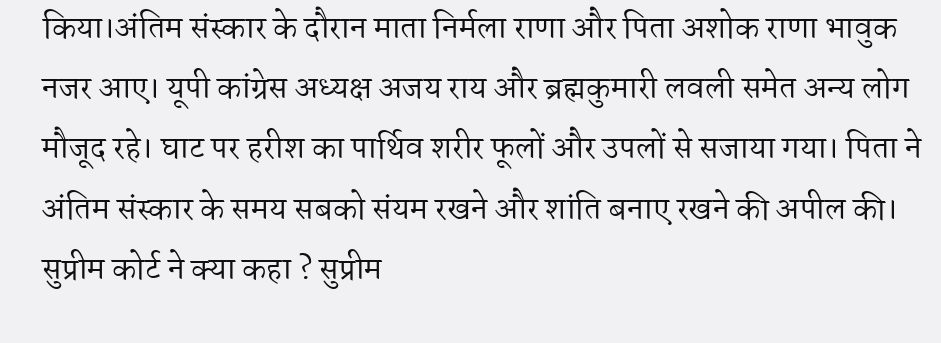किया।अंतिम संस्कार के दौरान माता निर्मला राणा और पिता अशोक राणा भावुक नजर आए। यूपी कांग्रेस अध्यक्ष अजय राय और ब्रह्मकुमारी लवली समेत अन्य लोग मौजूद रहे। घाट पर हरीश का पार्थिव शरीर फूलों और उपलों से सजाया गया। पिता ने अंतिम संस्कार के समय सबको संयम रखने और शांति बनाए रखने की अपील की। सुप्रीम कोर्ट ने क्या कहा ? सुप्रीम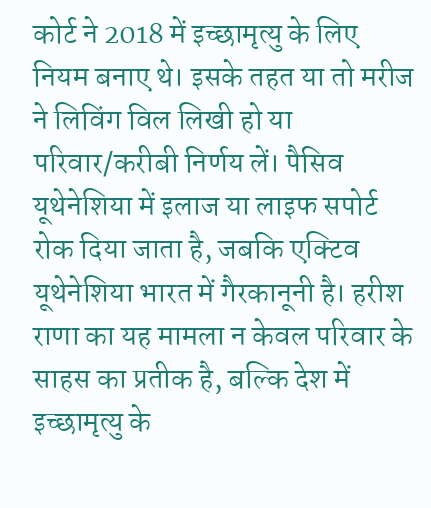कोर्ट ने 2018 में इच्छामृत्यु के लिए नियम बनाए थे। इसके तहत या तो मरीज ने लिविंग विल लिखी हो या परिवार/करीबी निर्णय लें। पैसिव यूथेनेशिया में इलाज या लाइफ सपोर्ट रोक दिया जाता है, जबकि एक्टिव यूथेनेशिया भारत में गैरकानूनी है। हरीश राणा का यह मामला न केवल परिवार के साहस का प्रतीक है, बल्कि देश में इच्छामृत्यु के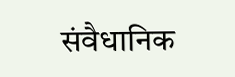संवैधानिक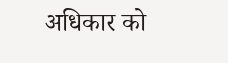अधिकार को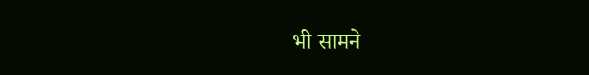भी सामने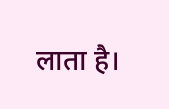लाता है।